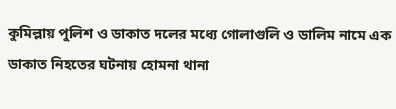কুমিল্লায় পুলিশ ও ডাকাত দলের মধ্যে গোলাগুলি ও ডালিম নামে এক ডাকাত নিহতের ঘটনায় হোমনা থানা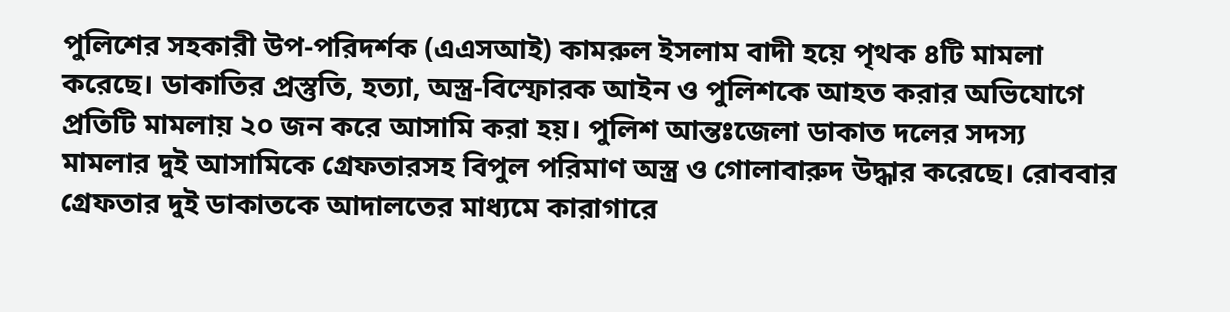পুলিশের সহকারী উপ-পরিদর্শক (এএসআই) কামরুল ইসলাম বাদী হয়ে পৃথক ৪টি মামলা করেছে। ডাকাতির প্রস্তুতি, হত্যা, অস্ত্র-বিস্ফোরক আইন ও পুলিশকে আহত করার অভিযোগে প্রতিটি মামলায় ২০ জন করে আসামি করা হয়। পুলিশ আন্তঃজেলা ডাকাত দলের সদস্য মামলার দুই আসামিকে গ্রেফতারসহ বিপুল পরিমাণ অস্ত্র ও গোলাবারুদ উদ্ধার করেছে। রোববার গ্রেফতার দুই ডাকাতকে আদালতের মাধ্যমে কারাগারে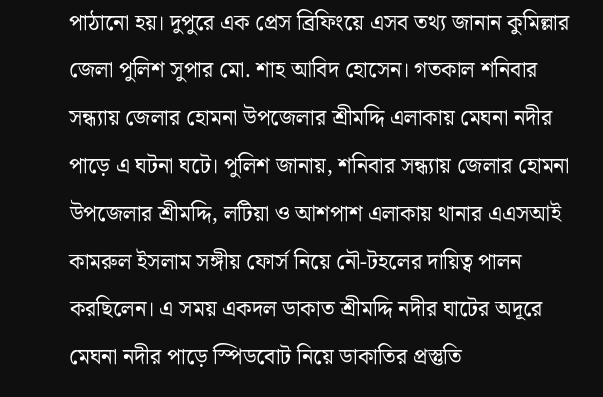পাঠানো হয়। দুপুরে এক প্রেস ব্রিফিংয়ে এসব তথ্য জানান কুমিল্লার জেলা পুলিশ সুপার মো. শাহ আবিদ হোসেন। গতকাল শনিবার সন্ধ্যায় জেলার হোমনা উপজেলার শ্রীমদ্দি এলাকায় মেঘনা নদীর পাড়ে এ ঘটনা ঘটে। পুলিশ জানায়, শনিবার সন্ধ্যায় জেলার হোমনা উপজেলার শ্রীমদ্দি, লটিয়া ও আশপাশ এলাকায় থানার এএসআই কামরুল ইসলাম সঙ্গীয় ফোর্স নিয়ে নৌ-টহলের দায়িত্ব পালন করছিলেন। এ সময় একদল ডাকাত শ্রীমদ্দি নদীর ঘাটের অদূরে মেঘনা নদীর পাড়ে স্পিডবোট নিয়ে ডাকাতির প্রস্তুতি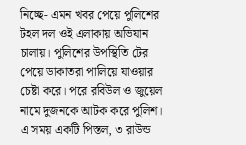নিচ্ছে- এমন খবর পেয়ে পুলিশের টহল দল ওই এলাকায় অভিযান চালায়। পুলিশের উপস্থিতি টের পেয়ে ডাকাতরা পালিয়ে যাওয়ার চেষ্টা করে। পরে রবিউল ও জুয়েল নামে দুজনকে আটক করে পুলিশ। এ সময় একটি পিস্তল, ৩ রাউন্ড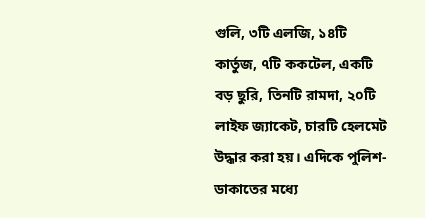গুলি, ৩টি এলজি, ১৪টি কার্তুজ, ৭টি ককটেল, একটি বড় ছুরি, তিনটি রামদা, ২০টি লাইফ জ্যাকেট, চারটি হেলমেট উদ্ধার করা হয়। এদিকে পুলিশ-ডাকাতের মধ্যে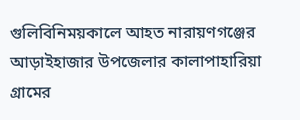গুলিবিনিময়কালে আহত নারায়ণগঞ্জের আড়াইহাজার উপজেলার কালাপাহারিয়া গ্রামের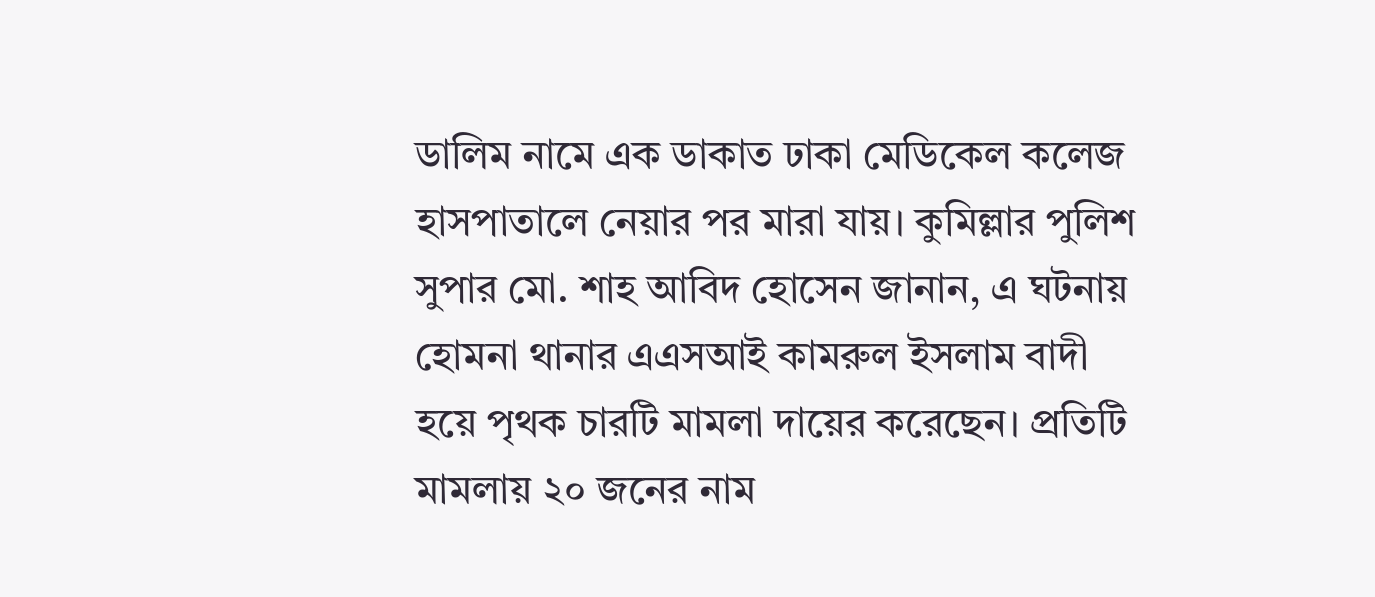ডালিম নামে এক ডাকাত ঢাকা মেডিকেল কলেজ হাসপাতালে নেয়ার পর মারা যায়। কুমিল্লার পুলিশ সুপার মো. শাহ আবিদ হোসেন জানান, এ ঘটনায় হোমনা থানার এএসআই কামরুল ইসলাম বাদী হয়ে পৃথক চারটি মামলা দায়ের করেছেন। প্রতিটি মামলায় ২০ জনের নাম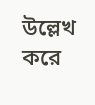উল্লেখ করে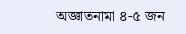অজ্ঞাতনামা ৪-৫ জন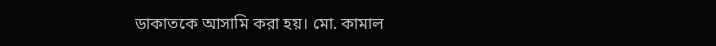ডাকাতকে আসামি করা হয়। মো. কামাল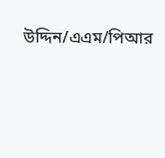উদ্দিন/এএম/পিআর